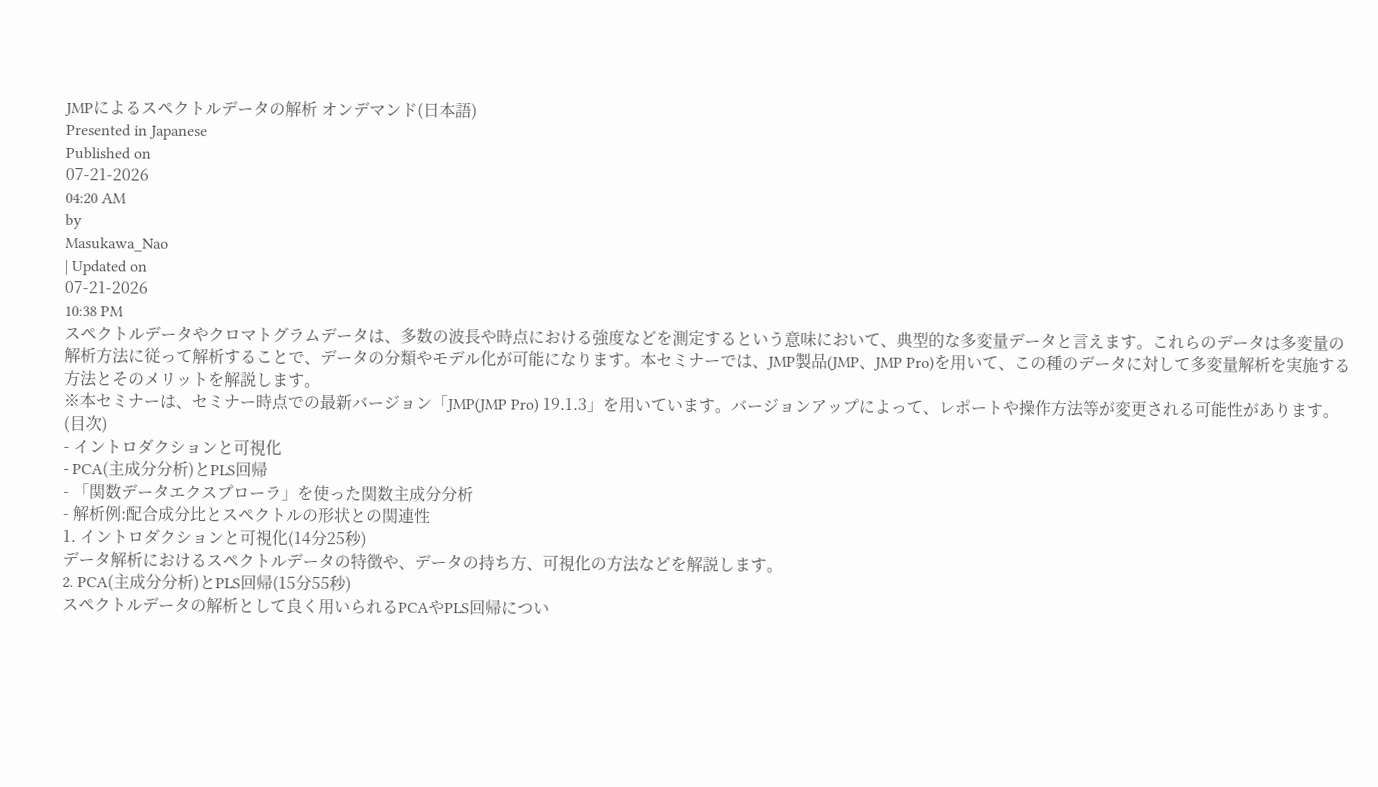JMPによるスペクトルデータの解析 オンデマンド(日本語)
Presented in Japanese
Published on
07-21-2026
04:20 AM
by
Masukawa_Nao
| Updated on
07-21-2026
10:38 PM
スペクトルデータやクロマトグラムデータは、多数の波長や時点における強度などを測定するという意味において、典型的な多変量データと言えます。これらのデータは多変量の解析方法に従って解析することで、データの分類やモデル化が可能になります。本セミナーでは、JMP製品(JMP、JMP Pro)を用いて、この種のデータに対して多変量解析を実施する方法とそのメリットを解説します。
※本セミナーは、セミナー時点での最新バージョン「JMP(JMP Pro) 19.1.3」を用いています。バージョンアップによって、レポートや操作方法等が変更される可能性があります。
(目次)
- イントロダクションと可視化
- PCA(主成分分析)とPLS回帰
- 「関数データエクスプローラ」を使った関数主成分分析
- 解析例:配合成分比とスペクトルの形状との関連性
1. イントロダクションと可視化(14分25秒)
データ解析におけるスペクトルデータの特徴や、データの持ち方、可視化の方法などを解説します。
2. PCA(主成分分析)とPLS回帰(15分55秒)
スペクトルデータの解析として良く用いられるPCAやPLS回帰につい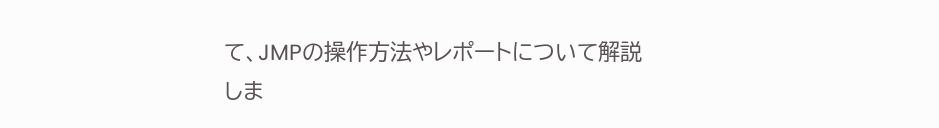て、JMPの操作方法やレポートについて解説しま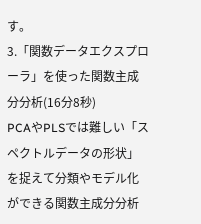す。
3.「関数データエクスプローラ」を使った関数主成分分析(16分8秒)
PCAやPLSでは難しい「スペクトルデータの形状」を捉えて分類やモデル化ができる関数主成分分析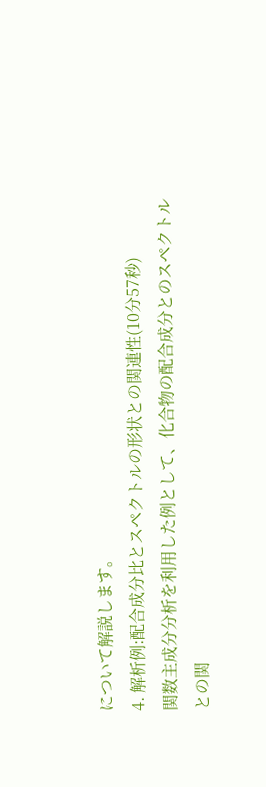について解説します。
4. 解析例:配合成分比とスペクトルの形状との関連性(10分57秒)
関数主成分分析を利用した例として、化合物の配合成分とのスペクトルとの関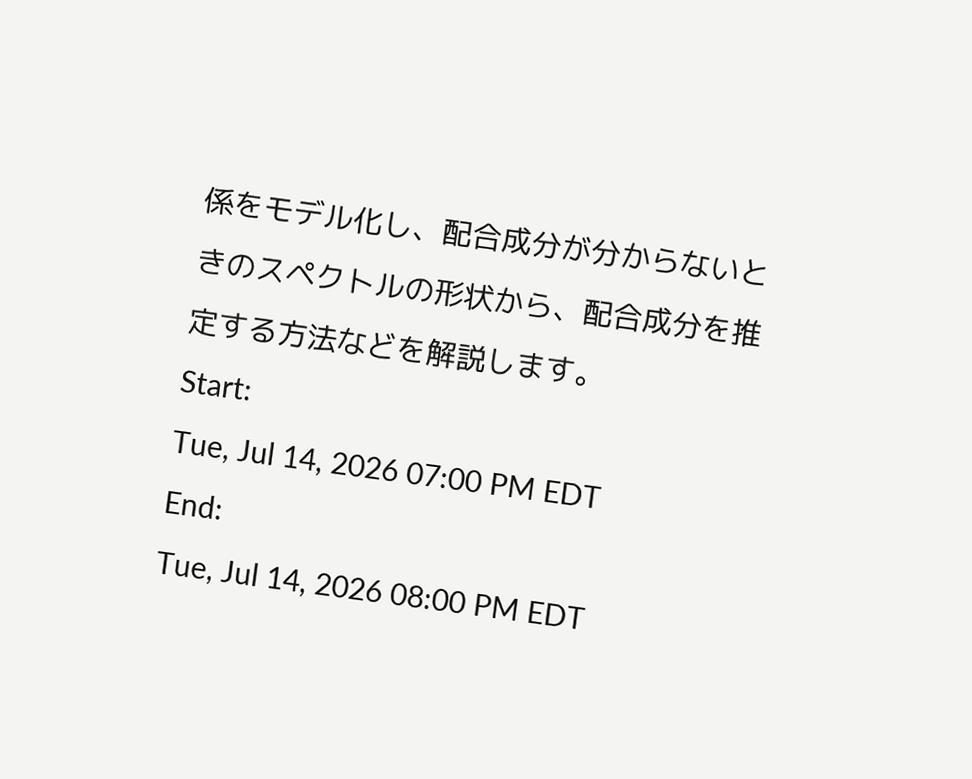係をモデル化し、配合成分が分からないときのスペクトルの形状から、配合成分を推定する方法などを解説します。
Start:
Tue, Jul 14, 2026 07:00 PM EDT
End:
Tue, Jul 14, 2026 08:00 PM EDT